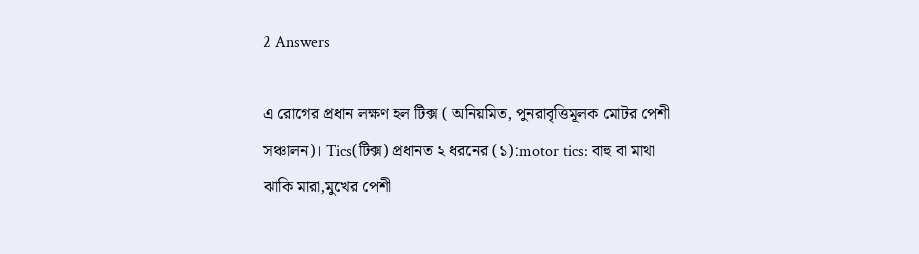2 Answers

এ রোগের প্রধান লক্ষণ হল টিক্স ( অনিয়মিত, পুনরাবৃত্তিমূলক মোটর পেশী সঞ্চালন)। Tics(টিক্স) প্রধানত ২ ধরনের (১):motor tics: বাহু বা মাথা ঝাকি মারা,মুখের পেশী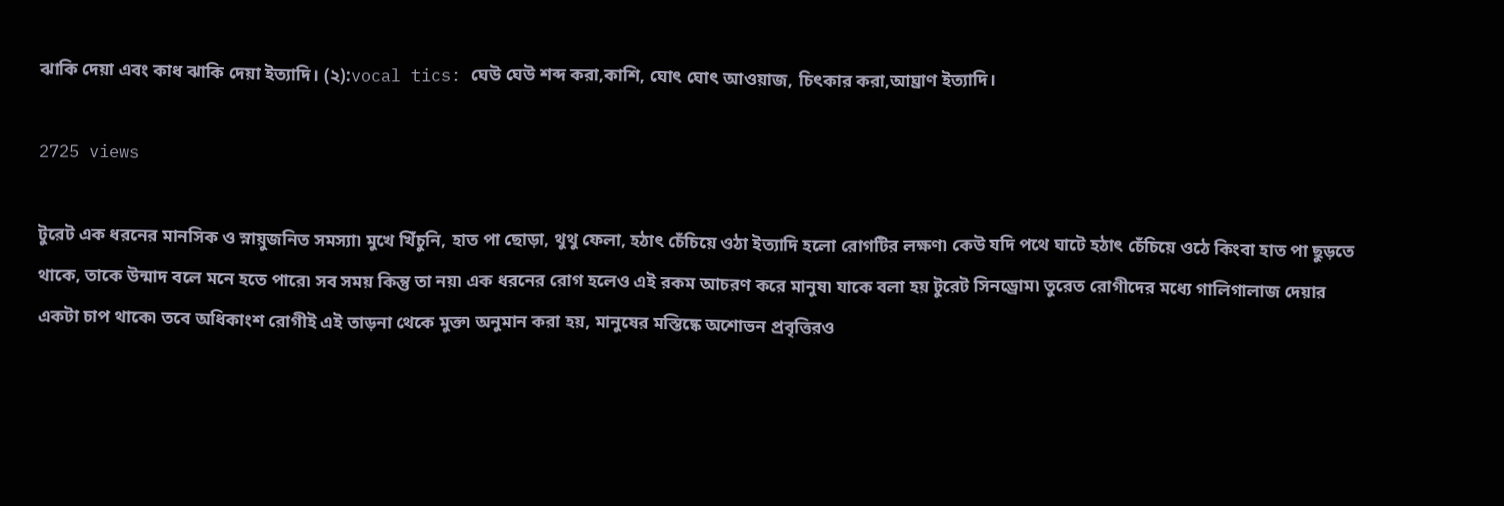ঝাকি দেয়া এবং কাধ ঝাকি দেয়া ইত্যাদি। (২):vocal tics: ঘেউ ঘেউ শব্দ করা,কাশি, ঘোৎ ঘোৎ আওয়াজ, চিৎকার করা,আঘ্রাণ ইত্যাদি।

2725 views

টুরেট এক ধরনের মানসিক ও স্নায়ুজনিত সমস্যা৷ মুখে খিঁচুনি, হাত পা ছোড়া, থুথু ফেলা, হঠাৎ চেঁচিয়ে ওঠা ইত্যাদি হলো রোগটির লক্ষণ৷ কেউ যদি পথে ঘাটে হঠাৎ চেঁচিয়ে ওঠে কিংবা হাত পা ছুড়তে থাকে, তাকে উন্মাদ বলে মনে হতে পারে৷ সব সময় কিন্তু তা নয়৷ এক ধরনের রোগ হলেও এই রকম আচরণ করে মানুষ৷ যাকে বলা হয় টুরেট সিনড্রোম৷ তুরেত রোগীদের মধ্যে গালিগালাজ দেয়ার একটা চাপ থাকে৷ তবে অধিকাংশ রোগীই এই তাড়না থেকে মুক্ত৷ অনুমান করা হয়, মানুষের মস্তিষ্কে অশোভন প্রবৃত্তিরও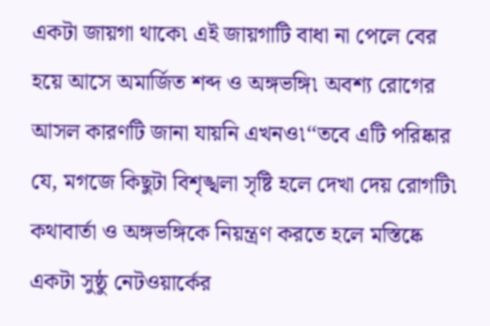একটা জায়গা থাকে৷ এই জায়গাটি বাধা না পেলে বের হয়ে আসে অমার্জিত শব্দ ও অঙ্গভঙ্গি৷ অবশ্য রোগের আসল কারণটি জানা যায়নি এখনও৷‘‘তবে এটি পরিষ্কার যে, মগজে কিছুটা বিশৃঙ্খলা সৃষ্টি হলে দেখা দেয় রোগটি৷ কথাবার্তা ও অঙ্গভঙ্গিকে নিয়ন্ত্রণ করতে হলে মস্তিষ্কে একটা সুষ্ঠু নেটওয়ার্কের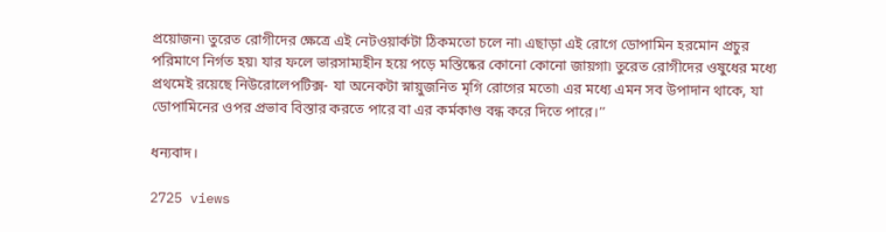প্রয়োজন৷ তুরেত রোগীদের ক্ষেত্রে এই নেটওয়ার্কটা ঠিকমতো চলে না৷ এছাড়া এই রোগে ডোপামিন হরমোন প্রচুর পরিমাণে নির্গত হয়৷ যার ফলে ভারসাম্যহীন হয়ে পড়ে মস্তিষ্কের কোনো কোনো জায়গা৷ তুরেত রোগীদের ওষুধের মধ্যে প্রথমেই রয়েছে নিউরোলেপটিক্স- যা অনেকটা স্নায়ুজনিত মৃগি রোগের মতো৷ এর মধ্যে এমন সব উপাদান থাকে, যা ডোপামিনের ওপর প্রভাব বিস্তার করতে পারে বা এর কর্মকাণ্ড বন্ধ করে দিতে পারে।’’

ধন্যবাদ।

2725 views